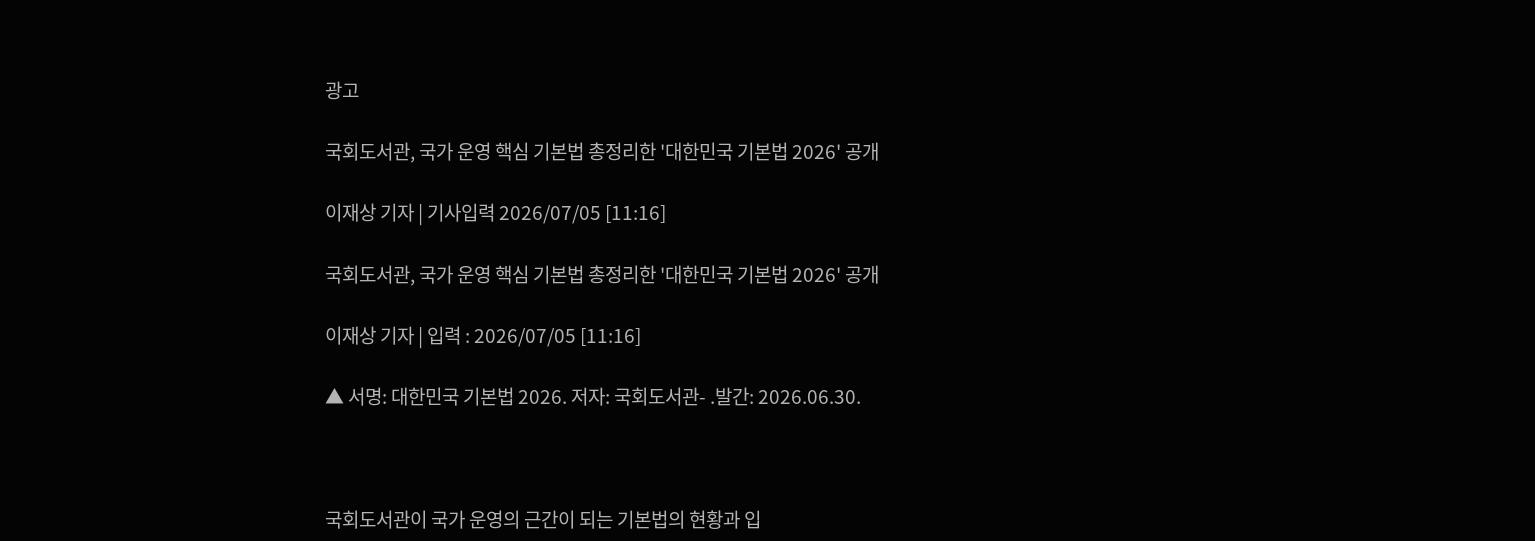광고

국회도서관, 국가 운영 핵심 기본법 총정리한 '대한민국 기본법 2026' 공개

이재상 기자 | 기사입력 2026/07/05 [11:16]

국회도서관, 국가 운영 핵심 기본법 총정리한 '대한민국 기본법 2026' 공개

이재상 기자 | 입력 : 2026/07/05 [11:16]

▲ 서명: 대한민국 기본법 2026. 저자: 국회도서관- .발간: 2026.06.30.



국회도서관이 국가 운영의 근간이 되는 기본법의 현황과 입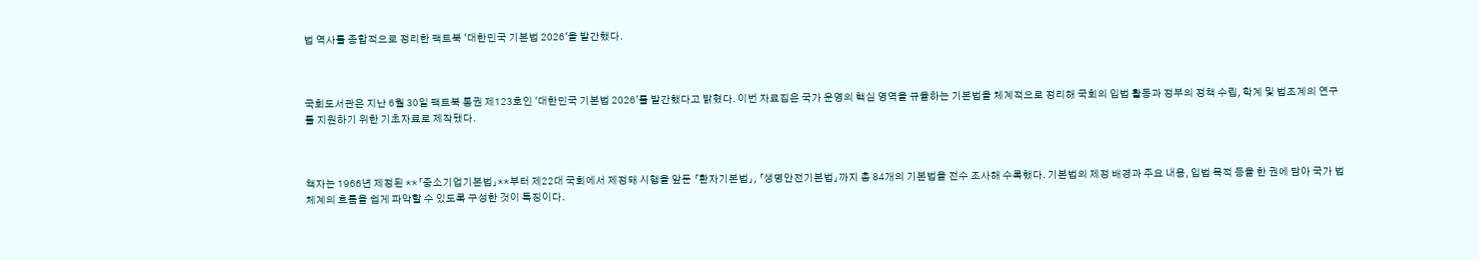법 역사를 종합적으로 정리한 팩트북 '대한민국 기본법 2026'을 발간했다.



국회도서관은 지난 6월 30일 팩트북 통권 제123호인 '대한민국 기본법 2026'를 발간했다고 밝혔다. 이번 자료집은 국가 운영의 핵심 영역을 규율하는 기본법을 체계적으로 정리해 국회의 입법 활동과 정부의 정책 수립, 학계 및 법조계의 연구를 지원하기 위한 기초자료로 제작됐다.



책자는 1966년 제정된 **「중소기업기본법」**부터 제22대 국회에서 제정돼 시행을 앞둔 「환자기본법」, 「생명안전기본법」까지 총 84개의 기본법을 전수 조사해 수록했다. 기본법의 제정 배경과 주요 내용, 입법 목적 등을 한 권에 담아 국가 법체계의 흐름을 쉽게 파악할 수 있도록 구성한 것이 특징이다.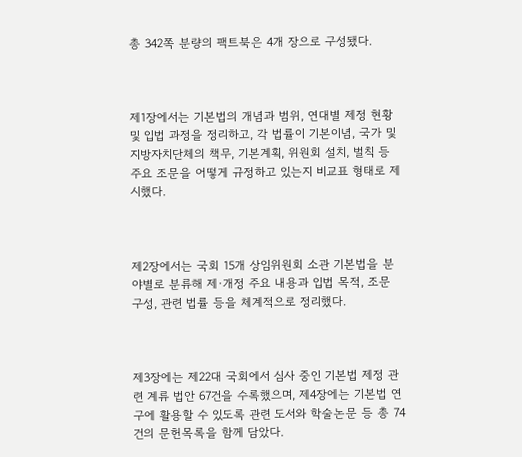총 342쪽 분량의 팩트북은 4개 장으로 구성됐다.



제1장에서는 기본법의 개념과 범위, 연대별 제정 현황 및 입법 과정을 정리하고, 각 법률이 기본이념, 국가 및 지방자치단체의 책무, 기본계획, 위원회 설치, 벌칙 등 주요 조문을 어떻게 규정하고 있는지 비교표 형태로 제시했다.



제2장에서는 국회 15개 상임위원회 소관 기본법을 분야별로 분류해 제·개정 주요 내용과 입법 목적, 조문 구성, 관련 법률 등을 체계적으로 정리했다.



제3장에는 제22대 국회에서 심사 중인 기본법 제정 관련 계류 법안 67건을 수록했으며, 제4장에는 기본법 연구에 활용할 수 있도록 관련 도서와 학술논문 등 총 74건의 문헌목록을 함께 담았다.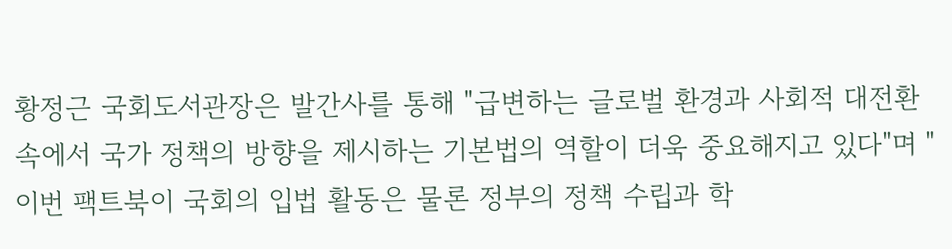황정근 국회도서관장은 발간사를 통해 "급변하는 글로벌 환경과 사회적 대전환 속에서 국가 정책의 방향을 제시하는 기본법의 역할이 더욱 중요해지고 있다"며 "이번 팩트북이 국회의 입법 활동은 물론 정부의 정책 수립과 학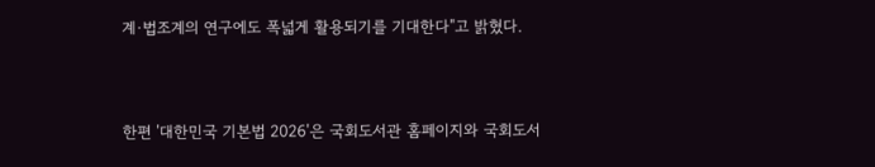계·법조계의 연구에도 폭넓게 활용되기를 기대한다"고 밝혔다.



한편 '대한민국 기본법 2026'은 국회도서관 홈페이지와 국회도서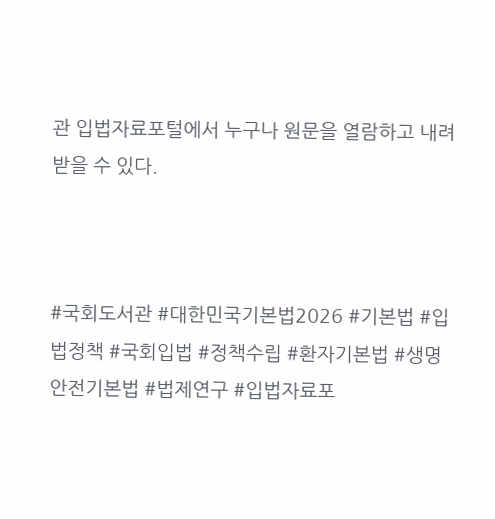관 입법자료포털에서 누구나 원문을 열람하고 내려받을 수 있다.



#국회도서관 #대한민국기본법2026 #기본법 #입법정책 #국회입법 #정책수립 #환자기본법 #생명안전기본법 #법제연구 #입법자료포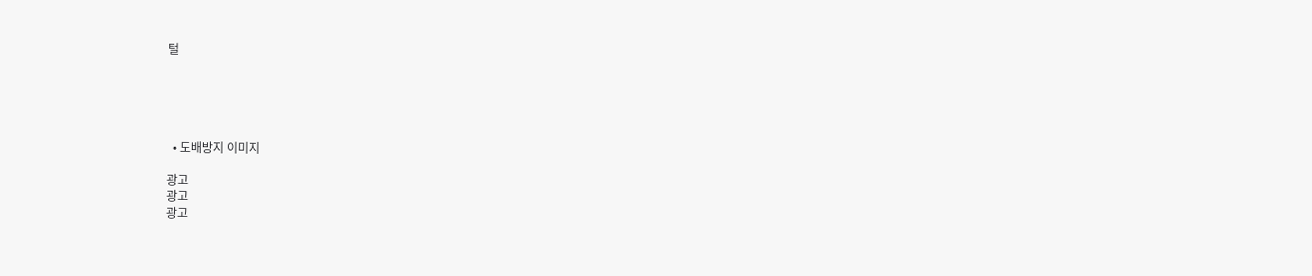털





  • 도배방지 이미지

광고
광고
광고